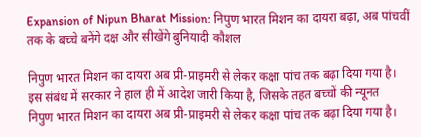Expansion of Nipun Bharat Mission: निपुण भारत मिशन का दायरा बढ़ा, अब पांचवीं तक के बच्चे बनेंगे दक्ष और सीखेंगे बुनियादी कौशल

निपुण भारत मिशन का दायरा अब प्री-प्राइमरी से लेकर कक्षा पांच तक बढ़ा दिया गया है। इस संबंध में सरकार ने हाल ही में आदेश जारी किया है, जिसके तहत बच्चों की न्यूनत
निपुण भारत मिशन का दायरा अब प्री-प्राइमरी से लेकर कक्षा पांच तक बढ़ा दिया गया है।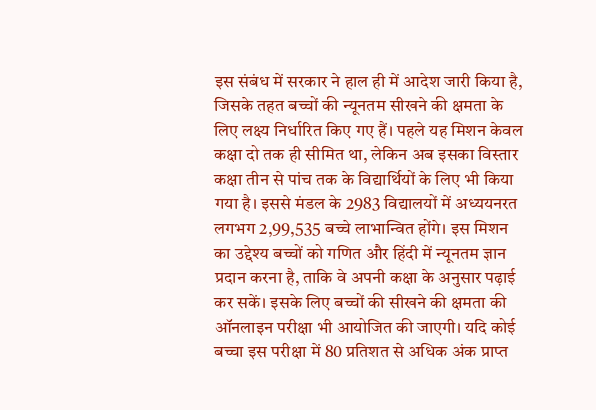इस संबंध में सरकार ने हाल ही में आदेश जारी किया है, जिसके तहत बच्चों की न्यूनतम सीखने की क्षमता के लिए लक्ष्य निर्धारित किए गए हैं। पहले यह मिशन केवल कक्षा दो तक ही सीमित था, लेकिन अब इसका विस्तार कक्षा तीन से पांच तक के विद्यार्थियों के लिए भी किया गया है। इससे मंडल के 2983 विद्यालयों में अध्ययनरत लगभग 2,99,535 बच्चे लाभान्वित होंगे। इस मिशन का उद्देश्य बच्चों को गणित और हिंदी में न्यूनतम ज्ञान प्रदान करना है, ताकि वे अपनी कक्षा के अनुसार पढ़ाई कर सकें। इसके लिए बच्चों की सीखने की क्षमता की ऑनलाइन परीक्षा भी आयोजित की जाएगी। यदि कोई बच्चा इस परीक्षा में 80 प्रतिशत से अधिक अंक प्राप्त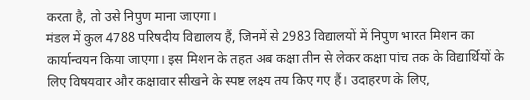करता है, तो उसे निपुण माना जाएगा।
मंडल में कुल 4788 परिषदीय विद्यालय हैं, जिनमें से 2983 विद्यालयों में निपुण भारत मिशन का कार्यान्वयन किया जाएगा। इस मिशन के तहत अब कक्षा तीन से लेकर कक्षा पांच तक के विद्यार्थियों के लिए विषयवार और कक्षावार सीखने के स्पष्ट लक्ष्य तय किए गए हैं। उदाहरण के लिए,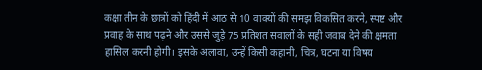कक्षा तीन के छात्रों को हिंदी में आठ से 10 वाक्यों की समझ विकसित करने, स्पष्ट और प्रवाह के साथ पढ़ने और उससे जुड़े 75 प्रतिशत सवालों के सही जवाब देने की क्षमता हासिल करनी होगी। इसके अलावा, उन्हें किसी कहानी, चित्र, घटना या विषय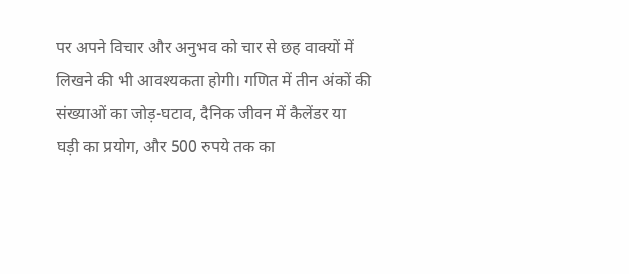पर अपने विचार और अनुभव को चार से छह वाक्यों में लिखने की भी आवश्यकता होगी। गणित में तीन अंकों की संख्याओं का जोड़-घटाव, दैनिक जीवन में कैलेंडर या घड़ी का प्रयोग, और 500 रुपये तक का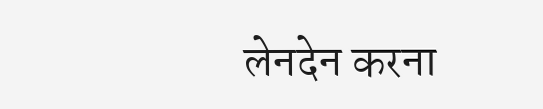लेनदेन करना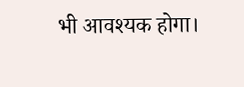भी आवश्यक होगा।